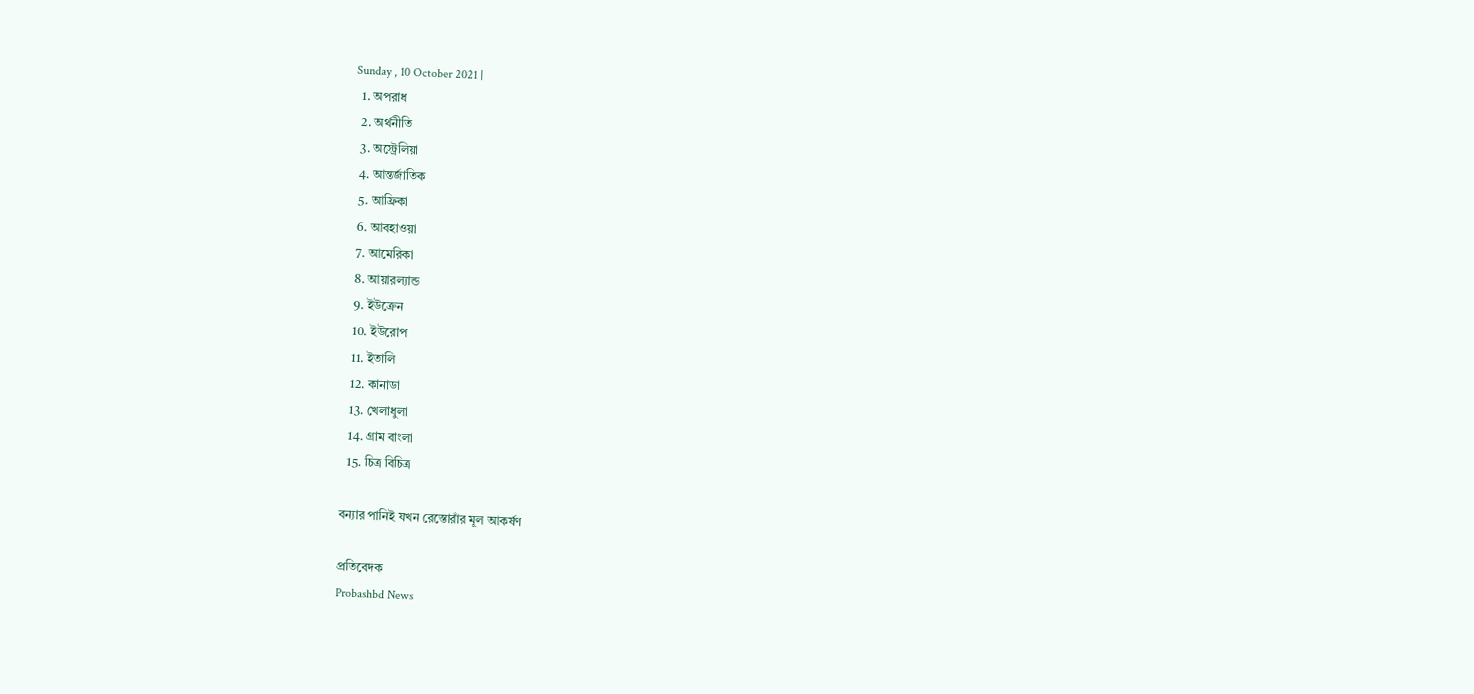Sunday , 10 October 2021 |
  1. অপরাধ
  2. অর্থনীতি
  3. অস্ট্রেলিয়া
  4. আন্তর্জাতিক
  5. আফ্রিকা
  6. আবহাওয়া
  7. আমেরিকা
  8. আয়ারল্যান্ড
  9. ইউক্রেন
  10. ইউরোপ
  11. ইতালি
  12. কানাডা
  13. খেলাধুলা
  14. গ্রাম বাংলা
  15. চিত্র বিচিত্র

বন্যার পানিই যখন রেস্তোরাঁর মূল আকর্ষণ

প্রতিবেদক
Probashbd News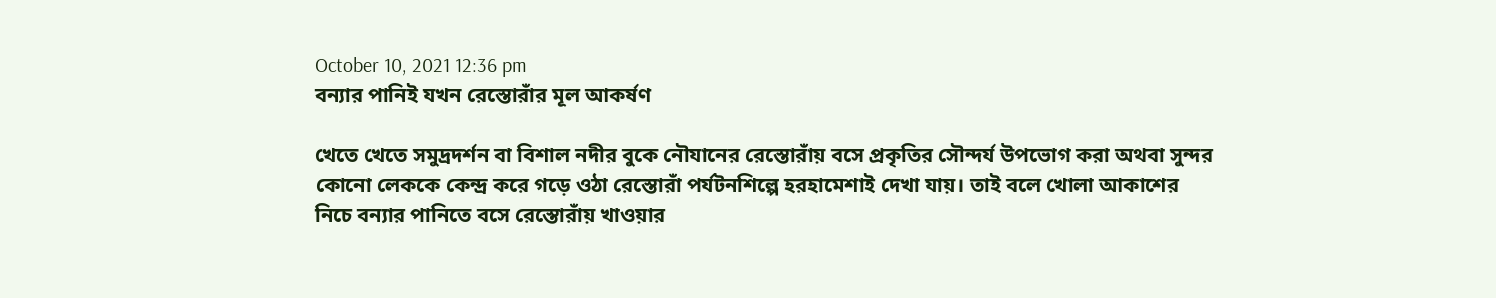October 10, 2021 12:36 pm
বন্যার পানিই যখন রেস্তোরাঁর মূল আকর্ষণ

খেতে খেতে সমুদ্রদর্শন বা বিশাল নদীর বুকে নৌযানের রেস্তোরাঁয় বসে প্রকৃতির সৌন্দর্য উপভোগ করা অথবা সুন্দর কোনো লেককে কেন্দ্র করে গড়ে ওঠা রেস্তোরাঁ পর্যটনশিল্পে হরহামেশাই দেখা যায়। তাই বলে খোলা আকাশের নিচে বন্যার পানিতে বসে রেস্তোরাঁয় খাওয়ার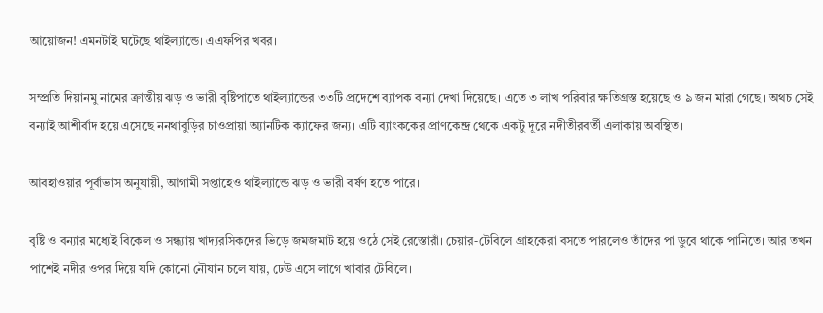আয়োজন! এমনটাই ঘটেছে থাইল্যান্ডে। এএফপির খবর।

সম্প্রতি দিয়ানমু নামের ক্রান্তীয় ঝড় ও ভারী বৃষ্টিপাতে থাইল্যান্ডের ৩৩টি প্রদেশে ব্যাপক বন্যা দেখা দিয়েছে। এতে ৩ লাখ পরিবার ক্ষতিগ্রস্ত হয়েছে ও ৯ জন মারা গেছে। অথচ সেই বন্যাই আশীর্বাদ হয়ে এসেছে ননথাবুড়ির চাওপ্রায়া অ্যানটিক ক্যাফের জন্য। এটি ব্যাংককের প্রাণকেন্দ্র থেকে একটু দূরে নদীতীরবর্তী এলাকায় অবস্থিত।

আবহাওয়ার পূর্বাভাস অনুযায়ী, আগামী সপ্তাহেও থাইল্যান্ডে ঝড় ও ভারী বর্ষণ হতে পারে।

বৃষ্টি ও বন্যার মধ্যেই বিকেল ও সন্ধ্যায় খাদ্যরসিকদের ভিড়ে জমজমাট হয়ে ওঠে সেই রেস্তোরাঁ। চেয়ার-টেবিলে গ্রাহকেরা বসতে পারলেও তাঁদের পা ডুবে থাকে পানিতে। আর তখন পাশেই নদীর ওপর দিয়ে যদি কোনো নৌযান চলে যায়, ঢেউ এসে লাগে খাবার টেবিলে।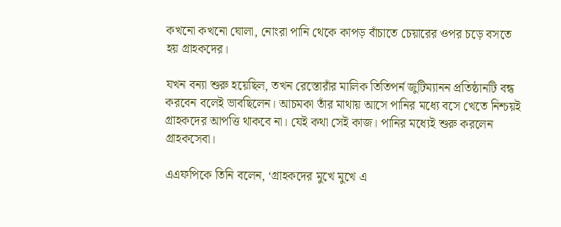কখনো কখনো ঘোলা, নোংরা পানি থেকে কাপড় বাঁচাতে চেয়ারের ওপর চড়ে বসতে হয় গ্রাহকদের।

যখন বন্যা শুরু হয়েছিল, তখন রেস্তোরাঁর মালিক তিতিপর্ন জুটিম্যানন প্রতিষ্ঠানটি বন্ধ করবেন বলেই ভাবছিলেন। আচমকা তাঁর মাথায় আসে পানির মধ্যে বসে খেতে নিশ্চয়ই গ্রাহকদের আপত্তি থাকবে না। যেই কথা সেই কাজ। পানির মধ্যেই শুরু করলেন গ্রাহকসেবা।

এএফপিকে তিনি বলেন, ‘গ্রাহকদের মুখে মুখে এ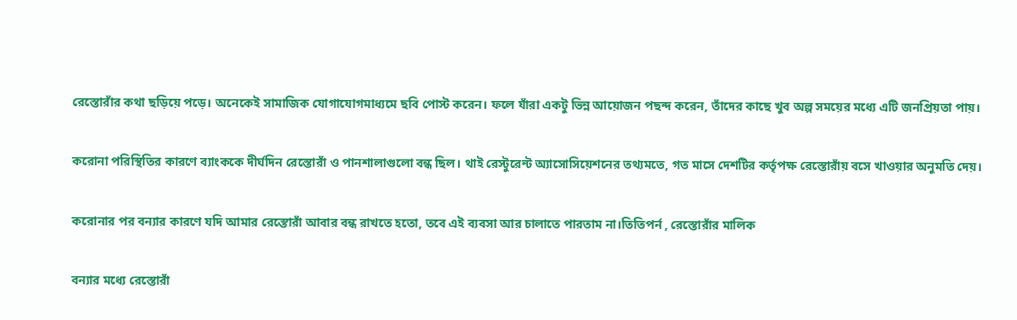রেস্তোরাঁর কথা ছড়িয়ে পড়ে। অনেকেই সামাজিক যোগাযোগমাধ্যমে ছবি পোস্ট করেন। ফলে যাঁরা একটু ভিন্ন আয়োজন পছন্দ করেন, তাঁদের কাছে খুব অল্প সময়ের মধ্যে এটি জনপ্রিয়তা পায়।

করোনা পরিস্থিতির কারণে ব্যাংককে দীর্ঘদিন রেস্তোরাঁ ও পানশালাগুলো বন্ধ ছিল। থাই রেস্টুরেন্ট অ্যাসোসিয়েশনের তথ্যমতে, গত মাসে দেশটির কর্তৃপক্ষ রেস্তোরাঁয় বসে খাওয়ার অনুমতি দেয়।

করোনার পর বন্যার কারণে যদি আমার রেস্তোরাঁ আবার বন্ধ রাখতে হতো, তবে এই ব্যবসা আর চালাতে পারতাম না।তিতিপর্ন , রেস্তোরাঁর মালিক

বন্যার মধ্যে রেস্তোরাঁ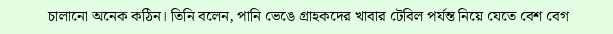চালানো অনেক কঠিন। তিনি বলেন, পানি ভেঙে গ্রাহকদের খাবার টেবিল পর্যন্ত নিয়ে যেতে বেশ বেগ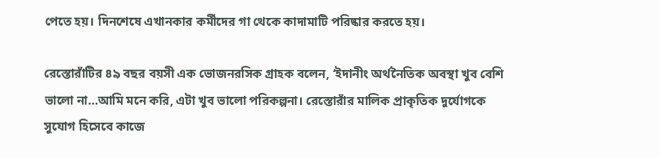পেতে হয়। দিনশেষে এখানকার কর্মীদের গা থেকে কাদামাটি পরিষ্কার করতে হয়।

রেস্তোরাঁটির ৪৯ বছর বয়সী এক ভোজনরসিক গ্রাহক বলেন, ‘ইদানীং অর্থনৈতিক অবস্থা খুব বেশি ভালো না…আমি মনে করি, এটা খুব ভালো পরিকল্পনা। রেস্তোরাঁর মালিক প্রাকৃতিক দুর্যোগকে সুযোগ হিসেবে কাজে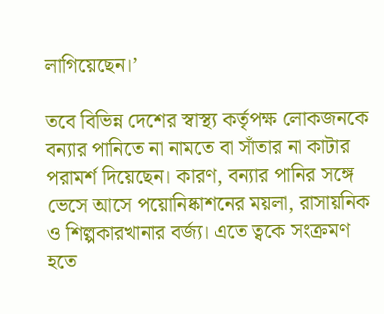লাগিয়েছেন।’

তবে বিভিন্ন দেশের স্বাস্থ্য কর্তৃপক্ষ লোকজনকে বন্যার পানিতে না নামতে বা সাঁতার না কাটার পরামর্শ দিয়েছেন। কারণ, বন্যার পানির সঙ্গে ভেসে আসে পয়োনিষ্কাশনের ময়লা, রাসায়নিক ও শিল্পকারখানার বর্জ্য। এতে ত্বকে সংক্রমণ হতে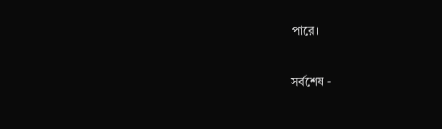পারে।

সর্বশেষ -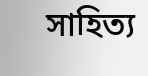সাহিত্য